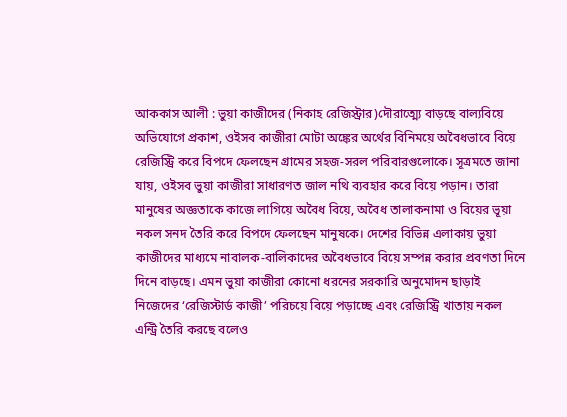আককাস আলী : ভুয়া কাজীদের (নিকাহ রেজিস্ট্রার)দৌরাত্ম্যে বাড়ছে বাল্যবিয়ে অভিযোগে প্রকাশ, ওইসব কাজীরা মোটা অঙ্কের অর্থের বিনিময়ে অবৈধভাবে বিয়ে রেজিস্ট্রি করে বিপদে ফেলছেন গ্রামের সহজ-সরল পরিবারগুলোকে। সূত্রমতে জানা যায়, ওইসব ভুয়া কাজীরা সাধারণত জাল নথি ব্যবহার করে বিয়ে পড়ান। তারা মানুষের অজ্ঞতাকে কাজে লাগিয়ে অবৈধ বিয়ে, অবৈধ তালাকনামা ও বিয়ের ভূয়া নকল সনদ তৈরি করে বিপদে ফেলছেন মানুষকে। দেশের বিভিন্ন এলাকায় ভুয়া কাজীদের মাধ্যমে নাবালক-বালিকাদের অবৈধভাবে বিয়ে সম্পন্ন করার প্রবণতা দিনে দিনে বাড়ছে। এমন ভুয়া কাজীরা কোনো ধরনের সরকারি অনুমোদন ছাড়াই নিজেদের ‘রেজিস্টার্ড কাজী’ পরিচয়ে বিয়ে পড়াচ্ছে এবং রেজিস্ট্রি খাতায় নকল এন্ট্রি তৈরি করছে বলেও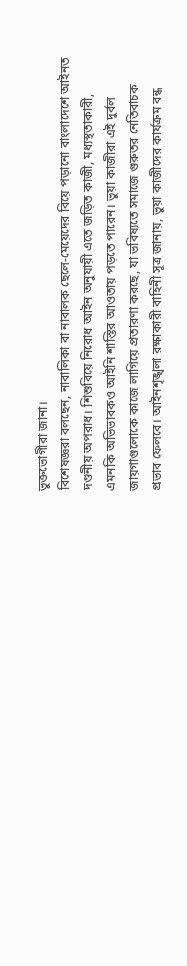ভুক্তভোগীরা জানা।
বিশেষজ্ঞরা বলছেন, নাবালিকা বা নাবালক ছেলে-মেয়েদের বিয়ে পড়ানো বাংলাদেশে আইনত দণ্ডনীয় অপরাধ। শিশুবিয়ে নিরোধ আইন অনুযায়ী এতে জড়িত কাজী, মধ্যস্থতাকারী, এমনকি অভিভাবকও আইনি শাস্তির আওতায় পড়তে পারেন। ভুয়া কাজীরা এই দুর্বল জায়গাগুলোকে কাজে লাগিয়ে প্রতারণা করছে, যা ভবিষ্যতে সমাজে গুরুতর নেতিবাচক প্রভাব ফেলবে। আইনশৃঙ্খলা রক্ষাকারী বাহিনী সূত্র জানায়, ভুয়া কাজীদের কার্যক্রম বন্ধ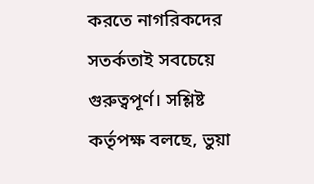করতে নাগরিকদের সতর্কতাই সবচেয়ে গুরুত্বপূর্ণ। সশ্লিষ্ট কর্তৃপক্ষ বলছে, ভুয়া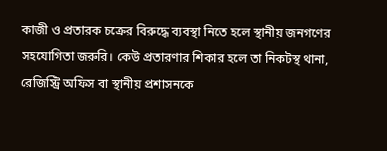কাজী ও প্রতারক চক্রের বিরুদ্ধে ব্যবস্থা নিতে হলে স্থানীয় জনগণের সহযোগিতা জরুরি। কেউ প্রতারণার শিকার হলে তা নিকটস্থ থানা, রেজিস্ট্রি অফিস বা স্থানীয় প্রশাসনকে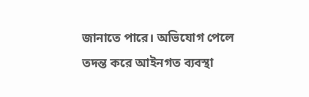জানাতে পারে। অভিযোগ পেলে তদন্ত করে আইনগত ব্যবস্থা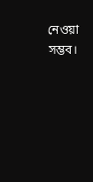নেওয়া সম্ভব।